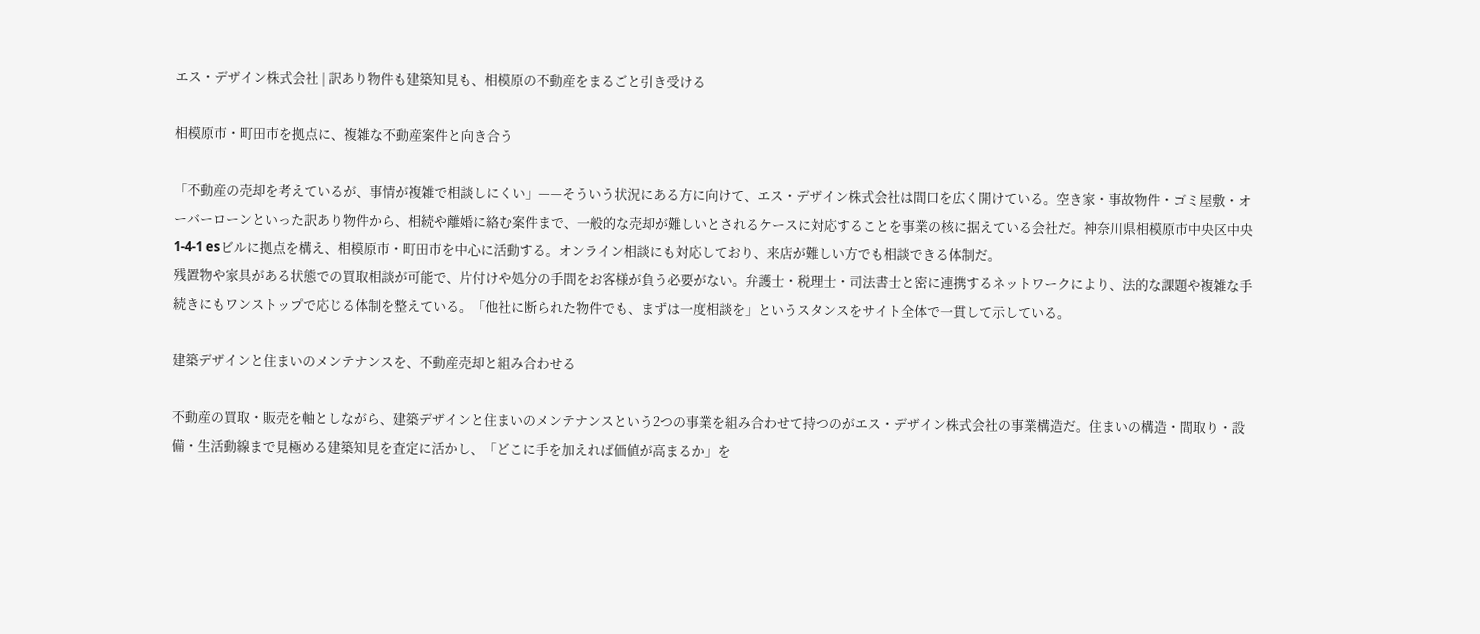エス・デザイン株式会社 | 訳あり物件も建築知見も、相模原の不動産をまるごと引き受ける

相模原市・町田市を拠点に、複雑な不動産案件と向き合う

「不動産の売却を考えているが、事情が複雑で相談しにくい」——そういう状況にある方に向けて、エス・デザイン株式会社は間口を広く開けている。空き家・事故物件・ゴミ屋敷・オーバーローンといった訳あり物件から、相続や離婚に絡む案件まで、一般的な売却が難しいとされるケースに対応することを事業の核に据えている会社だ。神奈川県相模原市中央区中央1-4-1 esビルに拠点を構え、相模原市・町田市を中心に活動する。オンライン相談にも対応しており、来店が難しい方でも相談できる体制だ。
残置物や家具がある状態での買取相談が可能で、片付けや処分の手間をお客様が負う必要がない。弁護士・税理士・司法書士と密に連携するネットワークにより、法的な課題や複雑な手続きにもワンストップで応じる体制を整えている。「他社に断られた物件でも、まずは一度相談を」というスタンスをサイト全体で一貫して示している。

建築デザインと住まいのメンテナンスを、不動産売却と組み合わせる

不動産の買取・販売を軸としながら、建築デザインと住まいのメンテナンスという2つの事業を組み合わせて持つのがエス・デザイン株式会社の事業構造だ。住まいの構造・間取り・設備・生活動線まで見極める建築知見を査定に活かし、「どこに手を加えれば価値が高まるか」を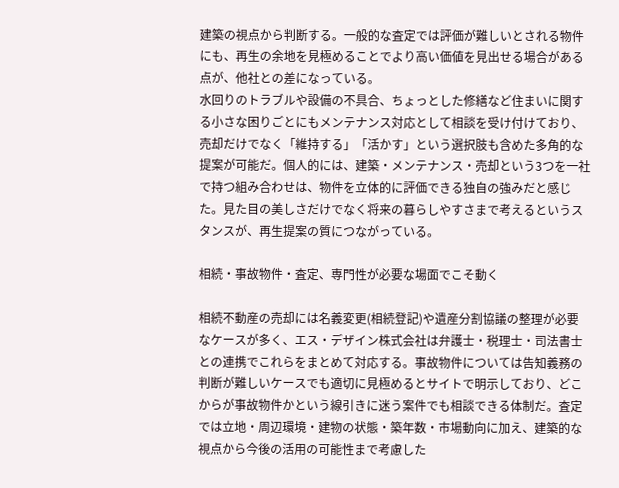建築の視点から判断する。一般的な査定では評価が難しいとされる物件にも、再生の余地を見極めることでより高い価値を見出せる場合がある点が、他社との差になっている。
水回りのトラブルや設備の不具合、ちょっとした修繕など住まいに関する小さな困りごとにもメンテナンス対応として相談を受け付けており、売却だけでなく「維持する」「活かす」という選択肢も含めた多角的な提案が可能だ。個人的には、建築・メンテナンス・売却という3つを一社で持つ組み合わせは、物件を立体的に評価できる独自の強みだと感じた。見た目の美しさだけでなく将来の暮らしやすさまで考えるというスタンスが、再生提案の質につながっている。

相続・事故物件・査定、専門性が必要な場面でこそ動く

相続不動産の売却には名義変更(相続登記)や遺産分割協議の整理が必要なケースが多く、エス・デザイン株式会社は弁護士・税理士・司法書士との連携でこれらをまとめて対応する。事故物件については告知義務の判断が難しいケースでも適切に見極めるとサイトで明示しており、どこからが事故物件かという線引きに迷う案件でも相談できる体制だ。査定では立地・周辺環境・建物の状態・築年数・市場動向に加え、建築的な視点から今後の活用の可能性まで考慮した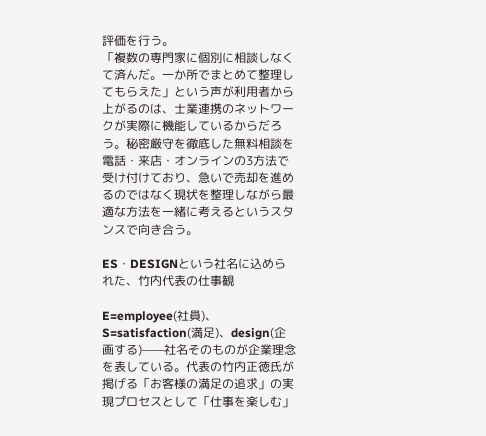評価を行う。
「複数の専門家に個別に相談しなくて済んだ。一か所でまとめて整理してもらえた」という声が利用者から上がるのは、士業連携のネットワークが実際に機能しているからだろう。秘密厳守を徹底した無料相談を電話・来店・オンラインの3方法で受け付けており、急いで売却を進めるのではなく現状を整理しながら最適な方法を一緒に考えるというスタンスで向き合う。

ES・DESIGNという社名に込められた、竹内代表の仕事観

E=employee(社員)、S=satisfaction(満足)、design(企画する)——社名そのものが企業理念を表している。代表の竹内正徳氏が掲げる「お客様の満足の追求」の実現プロセスとして「仕事を楽しむ」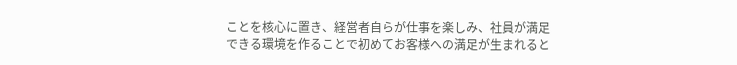ことを核心に置き、経営者自らが仕事を楽しみ、社員が満足できる環境を作ることで初めてお客様への満足が生まれると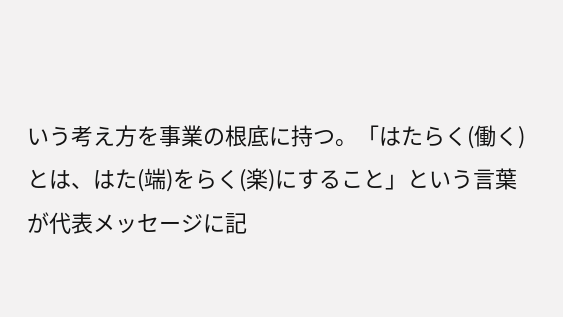いう考え方を事業の根底に持つ。「はたらく(働く)とは、はた(端)をらく(楽)にすること」という言葉が代表メッセージに記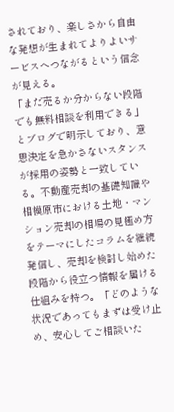されており、楽しさから自由な発想が生まれてよりよいサービスへつながるという信念が見える。
「まだ売るか分からない段階でも無料相談を利用できる」とブログで明示しており、意思決定を急かさないスタンスが採用の姿勢と一致している。不動産売却の基礎知識や相模原市における土地・マンション売却の相場の見極め方をテーマにしたコラムを継続発信し、売却を検討し始めた段階から役立つ情報を届ける仕組みを持つ。「どのような状況であってもまずは受け止め、安心してご相談いた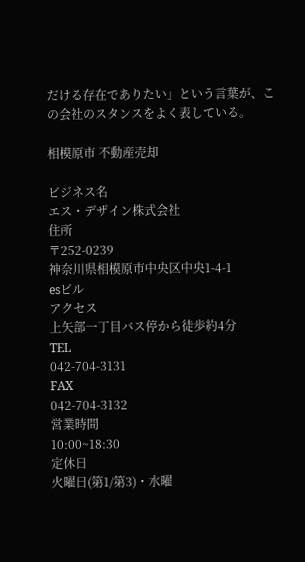だける存在でありたい」という言葉が、この会社のスタンスをよく表している。

相模原市 不動産売却

ビジネス名
エス・デザイン株式会社
住所
〒252-0239
神奈川県相模原市中央区中央1-4-1
esビル
アクセス
上矢部一丁目バス停から徒歩約4分
TEL
042-704-3131
FAX
042-704-3132
営業時間
10:00~18:30
定休日
火曜日(第1/第3)・水曜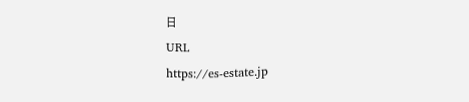日
URL
https://es-estate.jp